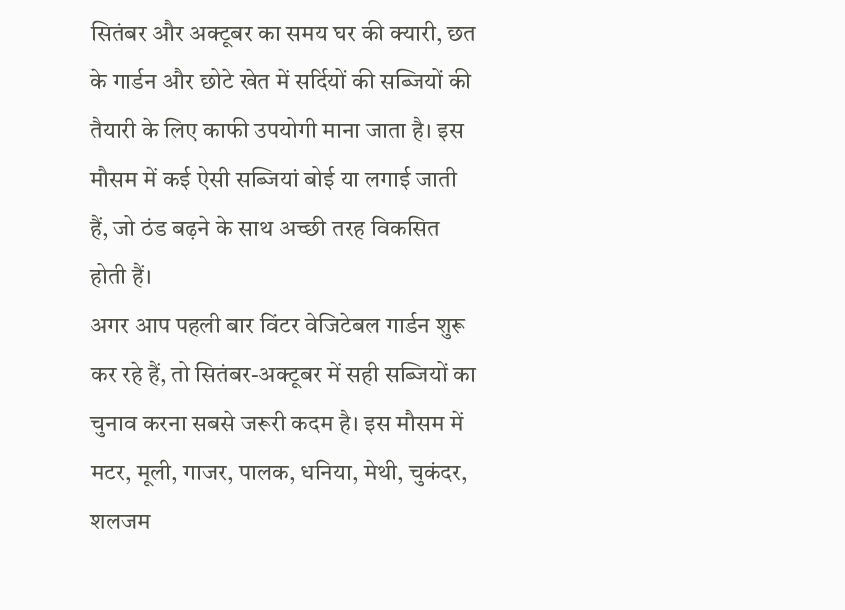सितंबर और अक्टूबर का समय घर की क्यारी, छत के गार्डन और छोटे खेत में सर्दियों की सब्जियों की तैयारी के लिए काफी उपयोगी माना जाता है। इस मौसम में कई ऐसी सब्जियां बोई या लगाई जाती हैं, जो ठंड बढ़ने के साथ अच्छी तरह विकसित होती हैं।
अगर आप पहली बार विंटर वेजिटेबल गार्डन शुरू कर रहे हैं, तो सितंबर-अक्टूबर में सही सब्जियों का चुनाव करना सबसे जरूरी कदम है। इस मौसम में मटर, मूली, गाजर, पालक, धनिया, मेथी, चुकंदर, शलजम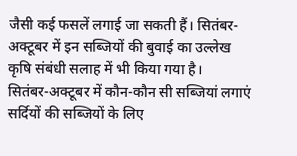जैसी कई फसलें लगाई जा सकती हैं। सितंबर-अक्टूबर में इन सब्जियों की बुवाई का उल्लेख कृषि संबंधी सलाह में भी किया गया है।
सितंबर-अक्टूबर में कौन-कौन सी सब्जियां लगाएं
सर्दियों की सब्जियों के लिए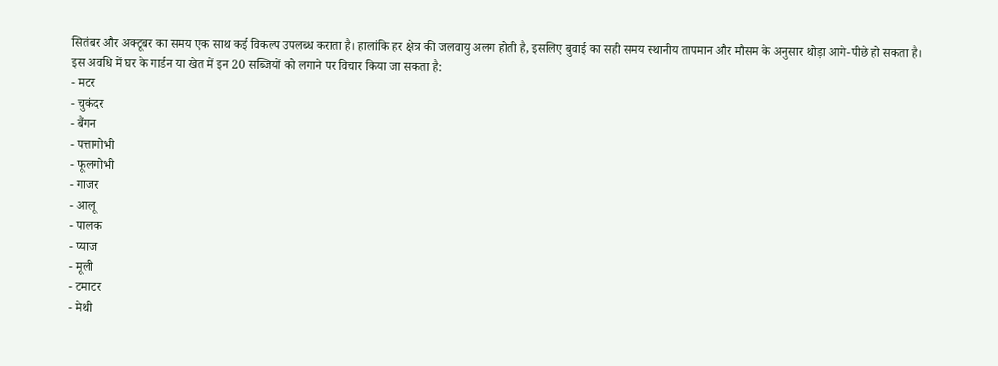सितंबर और अक्टूबर का समय एक साथ कई विकल्प उपलब्ध कराता है। हालांकि हर क्षेत्र की जलवायु अलग होती है, इसलिए बुवाई का सही समय स्थानीय तापमान और मौसम के अनुसार थोड़ा आगे-पीछे हो सकता है।
इस अवधि में घर के गार्डन या खेत में इन 20 सब्जियों को लगाने पर विचार किया जा सकता है:
- मटर
- चुकंदर
- बैंगन
- पत्तागोभी
- फूलगोभी
- गाजर
- आलू
- पालक
- प्याज
- मूली
- टमाटर
- मेथी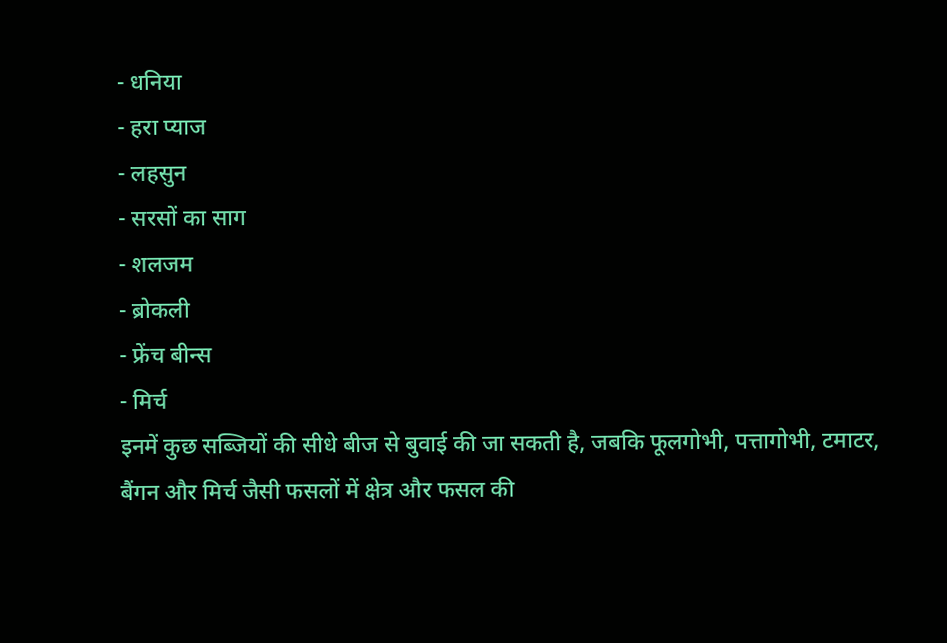- धनिया
- हरा प्याज
- लहसुन
- सरसों का साग
- शलजम
- ब्रोकली
- फ्रेंच बीन्स
- मिर्च
इनमें कुछ सब्जियों की सीधे बीज से बुवाई की जा सकती है, जबकि फूलगोभी, पत्तागोभी, टमाटर, बैंगन और मिर्च जैसी फसलों में क्षेत्र और फसल की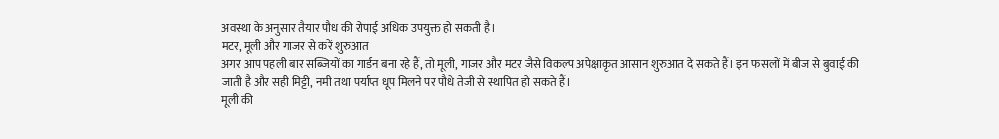अवस्था के अनुसार तैयार पौध की रोपाई अधिक उपयुक्त हो सकती है।
मटर, मूली और गाजर से करें शुरुआत
अगर आप पहली बार सब्जियों का गार्डन बना रहे हैं, तो मूली, गाजर और मटर जैसे विकल्प अपेक्षाकृत आसान शुरुआत दे सकते हैं। इन फसलों में बीज से बुवाई की जाती है और सही मिट्टी, नमी तथा पर्याप्त धूप मिलने पर पौधे तेजी से स्थापित हो सकते हैं।
मूली की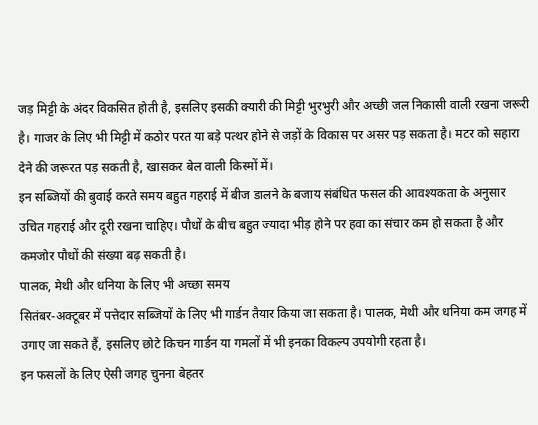जड़ मिट्टी के अंदर विकसित होती है, इसलिए इसकी क्यारी की मिट्टी भुरभुरी और अच्छी जल निकासी वाली रखना जरूरी है। गाजर के लिए भी मिट्टी में कठोर परत या बड़े पत्थर होने से जड़ों के विकास पर असर पड़ सकता है। मटर को सहारा देने की जरूरत पड़ सकती है, खासकर बेल वाली किस्मों में।
इन सब्जियों की बुवाई करते समय बहुत गहराई में बीज डालने के बजाय संबंधित फसल की आवश्यकता के अनुसार उचित गहराई और दूरी रखना चाहिए। पौधों के बीच बहुत ज्यादा भीड़ होने पर हवा का संचार कम हो सकता है और कमजोर पौधों की संख्या बढ़ सकती है।
पालक, मेथी और धनिया के लिए भी अच्छा समय
सितंबर-अक्टूबर में पत्तेदार सब्जियों के लिए भी गार्डन तैयार किया जा सकता है। पालक, मेथी और धनिया कम जगह में उगाए जा सकते हैं, इसलिए छोटे किचन गार्डन या गमलों में भी इनका विकल्प उपयोगी रहता है।
इन फसलों के लिए ऐसी जगह चुनना बेहतर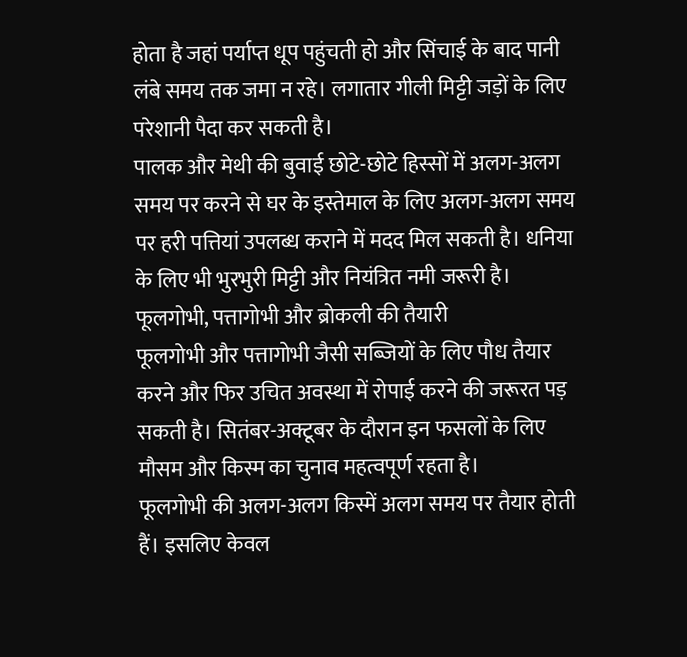होता है जहां पर्याप्त धूप पहुंचती हो और सिंचाई के बाद पानी लंबे समय तक जमा न रहे। लगातार गीली मिट्टी जड़ों के लिए परेशानी पैदा कर सकती है।
पालक और मेथी की बुवाई छोटे-छोटे हिस्सों में अलग-अलग समय पर करने से घर के इस्तेमाल के लिए अलग-अलग समय पर हरी पत्तियां उपलब्ध कराने में मदद मिल सकती है। धनिया के लिए भी भुरभुरी मिट्टी और नियंत्रित नमी जरूरी है।
फूलगोभी, पत्तागोभी और ब्रोकली की तैयारी
फूलगोभी और पत्तागोभी जैसी सब्जियों के लिए पौध तैयार करने और फिर उचित अवस्था में रोपाई करने की जरूरत पड़ सकती है। सितंबर-अक्टूबर के दौरान इन फसलों के लिए मौसम और किस्म का चुनाव महत्वपूर्ण रहता है।
फूलगोभी की अलग-अलग किस्में अलग समय पर तैयार होती हैं। इसलिए केवल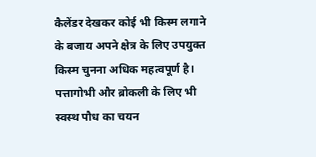कैलेंडर देखकर कोई भी किस्म लगाने के बजाय अपने क्षेत्र के लिए उपयुक्त किस्म चुनना अधिक महत्वपूर्ण है। पत्तागोभी और ब्रोकली के लिए भी स्वस्थ पौध का चयन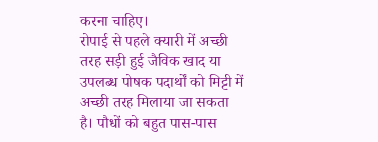करना चाहिए।
रोपाई से पहले क्यारी में अच्छी तरह सड़ी हुई जैविक खाद या उपलब्ध पोषक पदार्थों को मिट्टी में अच्छी तरह मिलाया जा सकता है। पौधों को बहुत पास-पास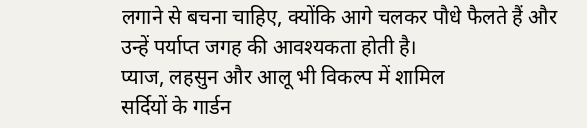लगाने से बचना चाहिए, क्योंकि आगे चलकर पौधे फैलते हैं और उन्हें पर्याप्त जगह की आवश्यकता होती है।
प्याज, लहसुन और आलू भी विकल्प में शामिल
सर्दियों के गार्डन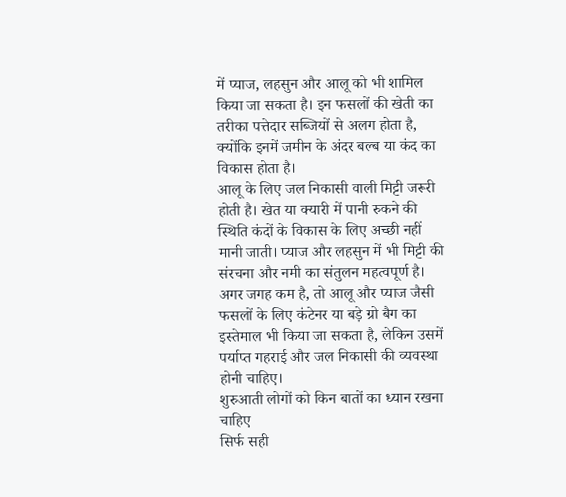में प्याज, लहसुन और आलू को भी शामिल किया जा सकता है। इन फसलों की खेती का तरीका पत्तेदार सब्जियों से अलग होता है, क्योंकि इनमें जमीन के अंदर बल्ब या कंद का विकास होता है।
आलू के लिए जल निकासी वाली मिट्टी जरूरी होती है। खेत या क्यारी में पानी रुकने की स्थिति कंदों के विकास के लिए अच्छी नहीं मानी जाती। प्याज और लहसुन में भी मिट्टी की संरचना और नमी का संतुलन महत्वपूर्ण है।
अगर जगह कम है, तो आलू और प्याज जैसी फसलों के लिए कंटेनर या बड़े ग्रो बैग का इस्तेमाल भी किया जा सकता है, लेकिन उसमें पर्याप्त गहराई और जल निकासी की व्यवस्था होनी चाहिए।
शुरुआती लोगों को किन बातों का ध्यान रखना चाहिए
सिर्फ सही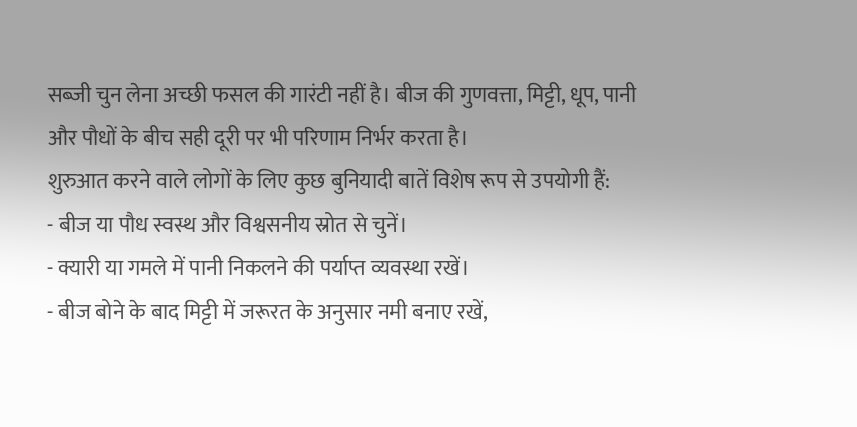सब्जी चुन लेना अच्छी फसल की गारंटी नहीं है। बीज की गुणवत्ता, मिट्टी, धूप, पानी और पौधों के बीच सही दूरी पर भी परिणाम निर्भर करता है।
शुरुआत करने वाले लोगों के लिए कुछ बुनियादी बातें विशेष रूप से उपयोगी हैं:
- बीज या पौध स्वस्थ और विश्वसनीय स्रोत से चुनें।
- क्यारी या गमले में पानी निकलने की पर्याप्त व्यवस्था रखें।
- बीज बोने के बाद मिट्टी में जरूरत के अनुसार नमी बनाए रखें,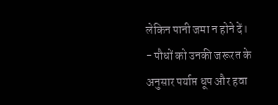लेकिन पानी जमा न होने दें।
- पौधों को उनकी जरूरत के अनुसार पर्याप्त धूप और हवा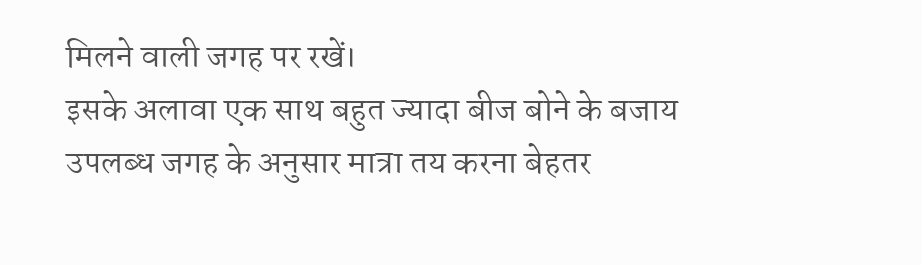मिलने वाली जगह पर रखें।
इसके अलावा एक साथ बहुत ज्यादा बीज बोने के बजाय उपलब्ध जगह के अनुसार मात्रा तय करना बेहतर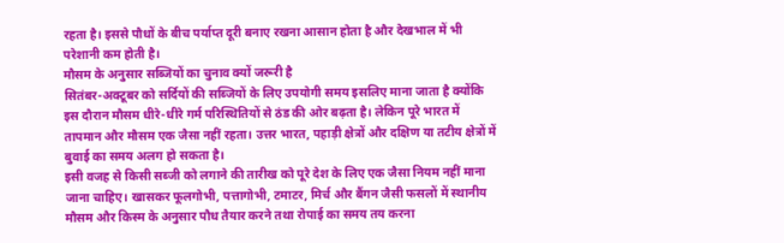रहता है। इससे पौधों के बीच पर्याप्त दूरी बनाए रखना आसान होता है और देखभाल में भी परेशानी कम होती है।
मौसम के अनुसार सब्जियों का चुनाव क्यों जरूरी है
सितंबर-अक्टूबर को सर्दियों की सब्जियों के लिए उपयोगी समय इसलिए माना जाता है क्योंकि इस दौरान मौसम धीरे-धीरे गर्म परिस्थितियों से ठंड की ओर बढ़ता है। लेकिन पूरे भारत में तापमान और मौसम एक जैसा नहीं रहता। उत्तर भारत, पहाड़ी क्षेत्रों और दक्षिण या तटीय क्षेत्रों में बुवाई का समय अलग हो सकता है।
इसी वजह से किसी सब्जी को लगाने की तारीख को पूरे देश के लिए एक जैसा नियम नहीं माना जाना चाहिए। खासकर फूलगोभी, पत्तागोभी, टमाटर, मिर्च और बैंगन जैसी फसलों में स्थानीय मौसम और किस्म के अनुसार पौध तैयार करने तथा रोपाई का समय तय करना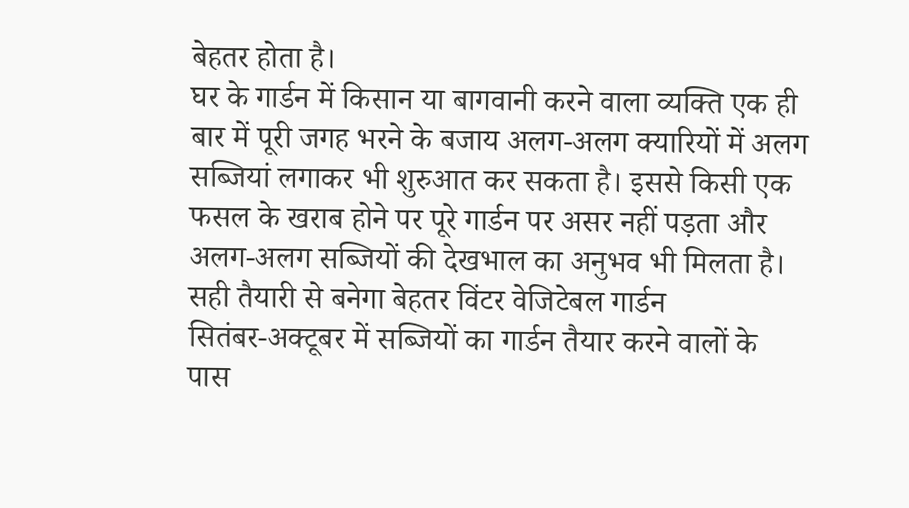बेहतर होता है।
घर के गार्डन में किसान या बागवानी करने वाला व्यक्ति एक ही बार में पूरी जगह भरने के बजाय अलग-अलग क्यारियों में अलग सब्जियां लगाकर भी शुरुआत कर सकता है। इससे किसी एक फसल के खराब होने पर पूरे गार्डन पर असर नहीं पड़ता और अलग-अलग सब्जियों की देखभाल का अनुभव भी मिलता है।
सही तैयारी से बनेगा बेहतर विंटर वेजिटेबल गार्डन
सितंबर-अक्टूबर में सब्जियों का गार्डन तैयार करने वालों के पास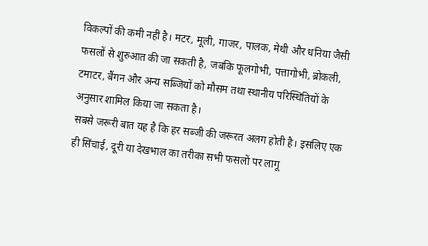विकल्पों की कमी नहीं है। मटर, मूली, गाजर, पालक, मेथी और धनिया जैसी फसलों से शुरुआत की जा सकती है, जबकि फूलगोभी, पत्तागोभी, ब्रोकली, टमाटर, बैंगन और अन्य सब्जियों को मौसम तथा स्थानीय परिस्थितियों के अनुसार शामिल किया जा सकता है।
सबसे जरूरी बात यह है कि हर सब्जी की जरूरत अलग होती है। इसलिए एक ही सिंचाई, दूरी या देखभाल का तरीका सभी फसलों पर लागू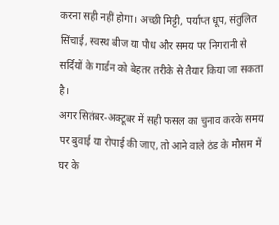करना सही नहीं होगा। अच्छी मिट्टी, पर्याप्त धूप, संतुलित सिंचाई, स्वस्थ बीज या पौध और समय पर निगरानी से सर्दियों के गार्डन को बेहतर तरीके से तैयार किया जा सकता है।
अगर सितंबर-अक्टूबर में सही फसल का चुनाव करके समय पर बुवाई या रोपाई की जाए, तो आने वाले ठंड के मौसम में घर के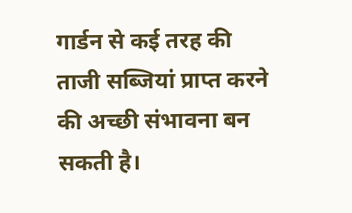गार्डन से कई तरह की ताजी सब्जियां प्राप्त करने की अच्छी संभावना बन सकती है।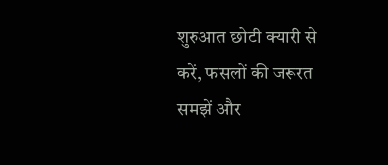शुरुआत छोटी क्यारी से करें, फसलों की जरूरत समझें और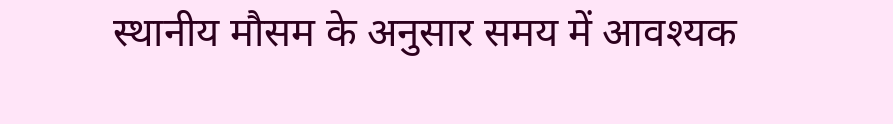स्थानीय मौसम के अनुसार समय में आवश्यक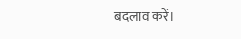बदलाव करें।